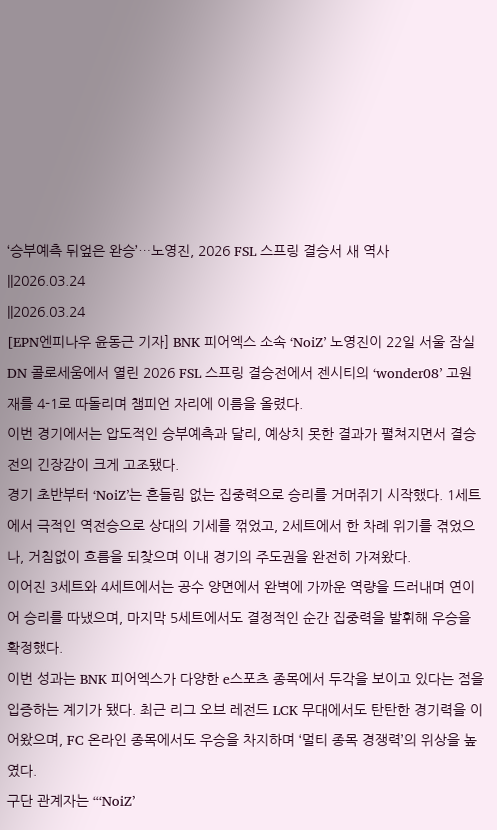‘승부예측 뒤엎은 완승’…노영진, 2026 FSL 스프링 결승서 새 역사
||2026.03.24
||2026.03.24
[EPN엔피나우 윤동근 기자] BNK 피어엑스 소속 ‘NoiZ’ 노영진이 22일 서울 잠실 DN 콜로세움에서 열린 2026 FSL 스프링 결승전에서 젠시티의 ‘wonder08’ 고원재를 4-1로 따돌리며 챔피언 자리에 이름을 올렸다.
이번 경기에서는 압도적인 승부예측과 달리, 예상치 못한 결과가 펼쳐지면서 결승전의 긴장감이 크게 고조됐다.
경기 초반부터 ‘NoiZ’는 흔들림 없는 집중력으로 승리를 거머쥐기 시작했다. 1세트에서 극적인 역전승으로 상대의 기세를 꺾었고, 2세트에서 한 차례 위기를 겪었으나, 거침없이 흐름을 되찾으며 이내 경기의 주도권을 완전히 가져왔다.
이어진 3세트와 4세트에서는 공수 양면에서 완벽에 가까운 역량을 드러내며 연이어 승리를 따냈으며, 마지막 5세트에서도 결정적인 순간 집중력을 발휘해 우승을 확정했다.
이번 성과는 BNK 피어엑스가 다양한 e스포츠 종목에서 두각을 보이고 있다는 점을 입증하는 계기가 됐다. 최근 리그 오브 레전드 LCK 무대에서도 탄탄한 경기력을 이어왔으며, FC 온라인 종목에서도 우승을 차지하며 ‘멀티 종목 경쟁력’의 위상을 높였다.
구단 관계자는 “‘NoiZ’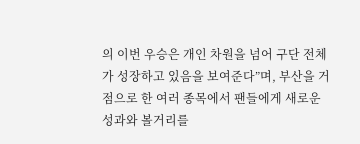의 이번 우승은 개인 차원을 넘어 구단 전체가 성장하고 있음을 보여준다”며, 부산을 거점으로 한 여러 종목에서 팬들에게 새로운 성과와 볼거리를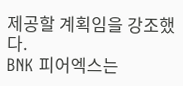제공할 계획임을 강조했다.
BNK 피어엑스는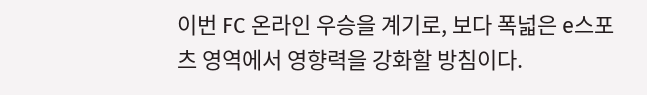이번 FC 온라인 우승을 계기로, 보다 폭넓은 e스포츠 영역에서 영향력을 강화할 방침이다.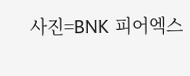사진=BNK 피어엑스